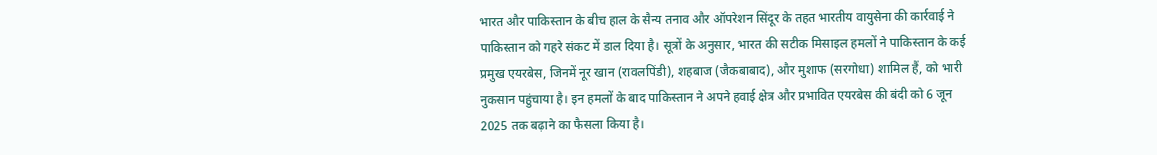भारत और पाकिस्तान के बीच हाल के सैन्य तनाव और ऑपरेशन सिंदूर के तहत भारतीय वायुसेना की कार्रवाई ने पाकिस्तान को गहरे संकट में डाल दिया है। सूत्रों के अनुसार, भारत की सटीक मिसाइल हमलों ने पाकिस्तान के कई प्रमुख एयरबेस, जिनमें नूर खान (रावलपिंडी), शहबाज (जैकबाबाद), और मुशाफ (सरगोधा) शामिल हैं, को भारी नुकसान पहुंचाया है। इन हमलों के बाद पाकिस्तान ने अपने हवाई क्षेत्र और प्रभावित एयरबेस की बंदी को 6 जून 2025 तक बढ़ाने का फैसला किया है।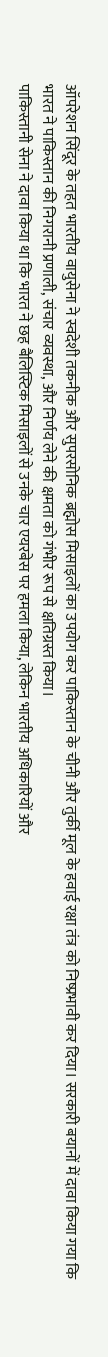ऑपरेशन सिंदूर के तहत भारतीय वायुसेना ने स्वदेशी तकनीक और सुपरसोनिक ब्रह्मोस मिसाइलों का उपयोग कर पाकिस्तान के चीनी और तुर्की मूल के हवाई रक्षा तंत्र को निष्प्रभावी कर दिया। सरकारी बयानों में दावा किया गया कि भारत ने पाकिस्तान की निगरानी प्रणाली, संचार व्यवस्था, और निर्णय लेने की क्षमता को गंभीर रूप से क्षतिग्रस्त किया।
पाकिस्तानी सेना ने दावा किया था कि भारत ने छह बैलिस्टिक मिसाइलों से उनके चार एयरबेस पर हमला किया, लेकिन भारतीय अधिकारियों और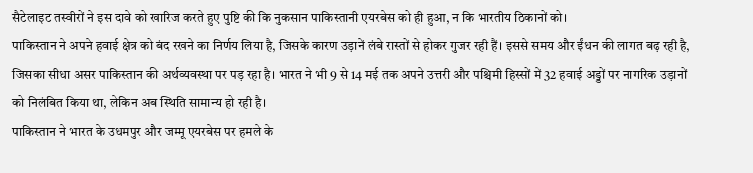सैटेलाइट तस्वीरों ने इस दावे को खारिज करते हुए पुष्टि की कि नुकसान पाकिस्तानी एयरबेस को ही हुआ, न कि भारतीय ठिकानों को।
पाकिस्तान ने अपने हवाई क्षेत्र को बंद रखने का निर्णय लिया है, जिसके कारण उड़ानें लंबे रास्तों से होकर गुजर रही हैं। इससे समय और ईंधन की लागत बढ़ रही है, जिसका सीधा असर पाकिस्तान की अर्थव्यवस्था पर पड़ रहा है। भारत ने भी 9 से 14 मई तक अपने उत्तरी और पश्चिमी हिस्सों में 32 हवाई अड्डों पर नागरिक उड़ानों को निलंबित किया था, लेकिन अब स्थिति सामान्य हो रही है।
पाकिस्तान ने भारत के उधमपुर और जम्मू एयरबेस पर हमले के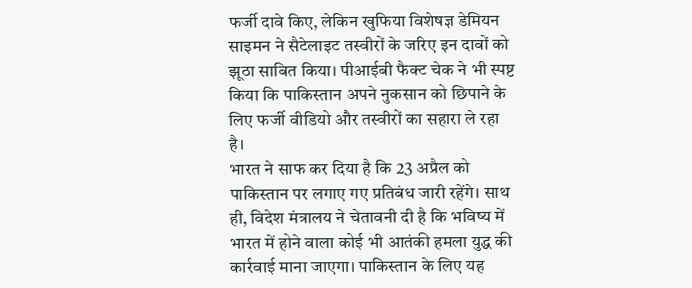फर्जी दावे किए, लेकिन खुफिया विशेषज्ञ डेमियन साइमन ने सैटेलाइट तस्वीरों के जरिए इन दावों को झूठा साबित किया। पीआईबी फैक्ट चेक ने भी स्पष्ट किया कि पाकिस्तान अपने नुकसान को छिपाने के लिए फर्जी वीडियो और तस्वीरों का सहारा ले रहा है।
भारत ने साफ कर दिया है कि 23 अप्रैल को पाकिस्तान पर लगाए गए प्रतिबंध जारी रहेंगे। साथ ही, विदेश मंत्रालय ने चेतावनी दी है कि भविष्य में भारत में होने वाला कोई भी आतंकी हमला युद्ध की कार्रवाई माना जाएगा। पाकिस्तान के लिए यह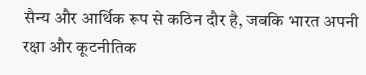सैन्य और आर्थिक रूप से कठिन दौर है, जबकि भारत अपनी रक्षा और कूटनीतिक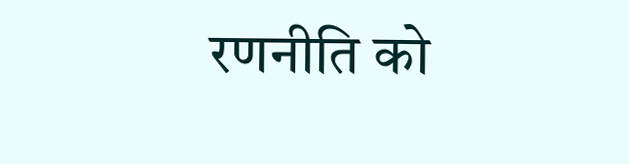रणनीति को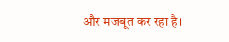और मजबूत कर रहा है।